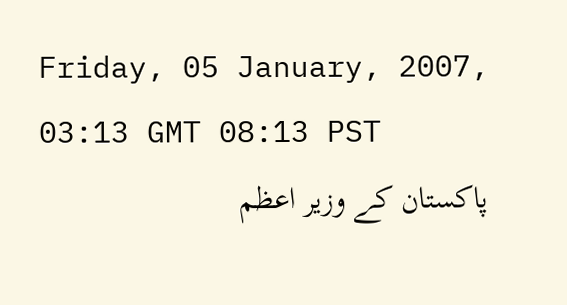Friday, 05 January, 2007, 03:13 GMT 08:13 PST
پاکستان کے وزیر اعظم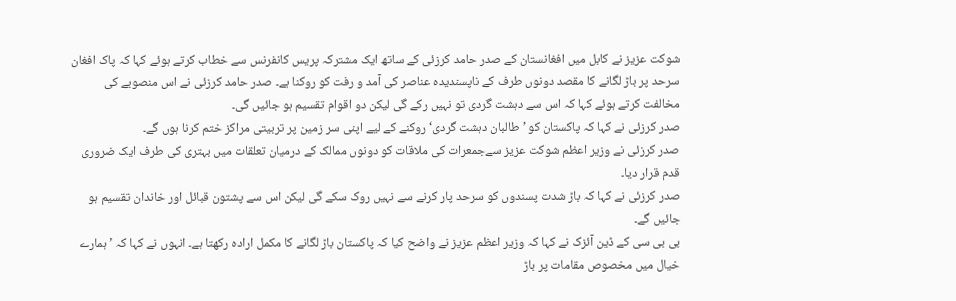شوکت عزیز نے کابل میں افغانستان کے صدر حامد کرزئی کے ساتھ ایک مشترکہ پریس کانفرنس سے خطاب کرتے ہوئے کہا کہ پاک افغان سرحد پر باڑ لگانے کا مقصد دونوں طرف کے ناپسندیدہ عناصر کی آمد و رفت کو روکنا ہے۔ صدر حامد کرزئی نے اس منصوبے کی مخالفت کرتے ہوئے کہا کہ اس سے دہشت گردی تو نہیں رکے گی لیکن دو اقوام تقسیم ہو جائیں گی۔
صدر کرزئی نے کہا کہ پاکستان کو ’طالبان دہشت گردی‘ روکنے کے لیے اپنی سر زمین پر تربیتی مراکز ختم کرنا ہوں گے۔
صدر کرزئی نے وزیر اعظم شوکت عزیز سےجمعرات کی ملاقات کو دونوں ممالک کے درمیان تعلقات میں بہتری کی طرف ایک ضروری قدم قرار دیا۔
صدر کرزئی نے کہا کہ باڑ شدت پسندوں کو سرحد پار کرنے سے نہیں روک سکے گی لیکن اس سے پشتون قبائل اور خاندان تقسیم ہو جائیں گے۔
بی بی سی کے ڈین آئزک نے کہا کہ وزیر اعظم عزیز نے واضح کیا کہ پاکستان باڑ لگانے کا مکمل ارادہ رکھتا ہے۔ انہوں نے کہا کہ ’ہمارے خیال میں مخصوص مقامات پر باڑ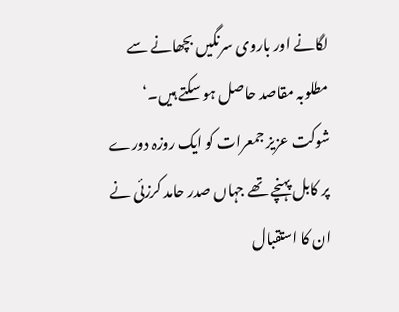لگانے اور باروی سرنگیں بچھانے سے مطلوبہ مقاصد حاصل ہو سکتے ہیں۔‘
شوکت عزیز جمعرات کو ایک روزہ دورے پر کابل پہنچے تھے جہاں صدر حامد کرزئی نے ان کا استقبال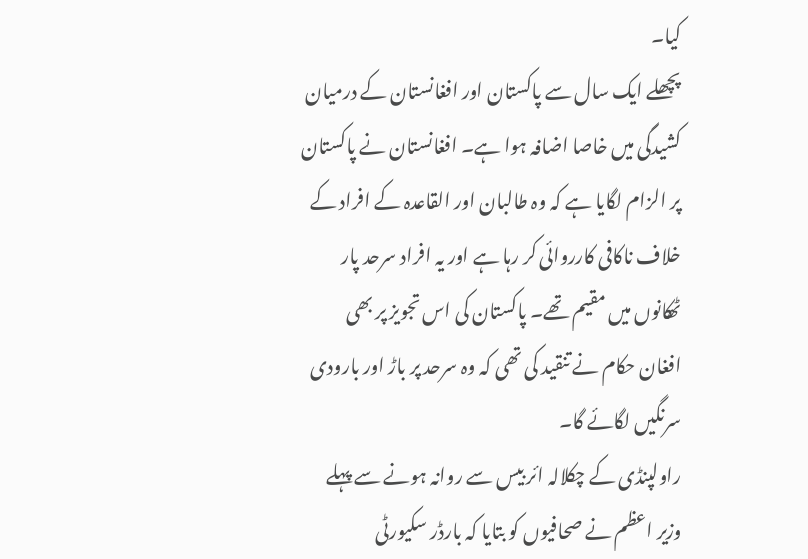کیا۔
پچھلے ایک سال سے پاکستان اور افغانستان کے درمیان کشیدگی میں خاصا اضافہ ہوا ہے۔ افغانستان نے پاکستان پر الزام لگایا ہے کہ وہ طالبان اور القاعدہ کے افراد کے خلاف ناکافی کارروائی کر رہا ہے اور یہ افراد سرحد پار ٹھکانوں میں مقیم تھے۔ پاکستان کی اس تجویز پر بھی افغان حکام نے تنقید کی تھی کہ وہ سرحد پر باڑ اور بارودی سرنگیں لگائے گا۔
راولپنڈی کے چکلالہ ائر بیس سے روانہ ہونے سے پہلے وزیر اعظم نے صحافیوں کو بتایا کہ بارڈر سکیورٹی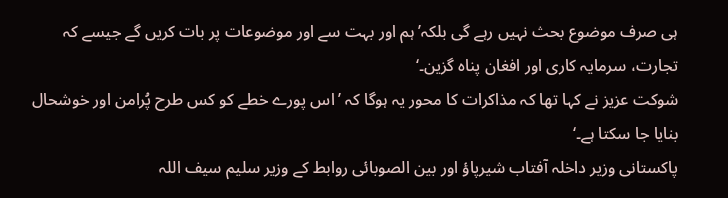ہی صرف موضوع بحث نہیں رہے گی بلکہ’ہم اور بہت سے اور موضوعات پر بات کریں گے جیسے کہ تجارت، سرمایہ کاری اور افغان پناہ گزین۔‘
شوکت عزیز نے کہا تھا کہ مذاکرات کا محور یہ ہوگا کہ ’اس پورے خطے کو کس طرح پُرامن اور خوشحال بنایا جا سکتا ہے۔‘
پاکستانی وزیر داخلہ آفتاب شیرپاؤ اور بین الصوبائی روابط کے وزیر سلیم سیف اللہ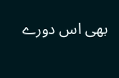بھی اس دورے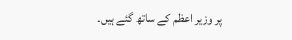پر وزیر اعظم کے ساتھ گئے ہیں۔